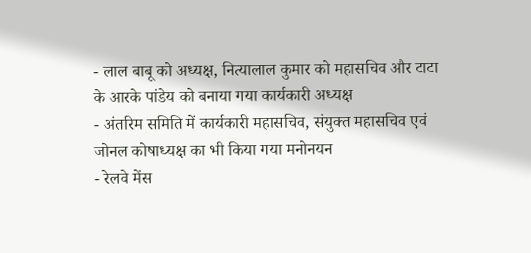- लाल बाबू को अध्यक्ष, नित्यालाल कुमार को महासचिव और टाटा के आरके पांडेय को बनाया गया कार्यकारी अध्यक्ष
- अंतरिम समिति में कार्यकारी महासचिव, संयुक्त महासचिव एवं जोनल कोषाध्यक्ष का भी किया गया मनोनयन
- रेलवे मेंस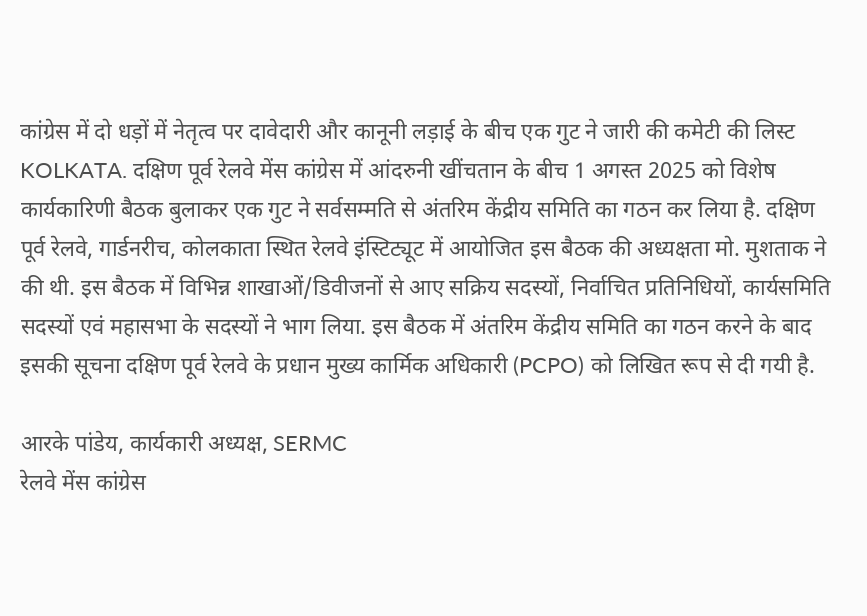कांग्रेस में दो धड़ों में नेतृत्व पर दावेदारी और कानूनी लड़ाई के बीच एक गुट ने जारी की कमेटी की लिस्ट
KOLKATA. दक्षिण पूर्व रेलवे मेंस कांग्रेस में आंदरुनी खींचतान के बीच 1 अगस्त 2025 को विशेष कार्यकारिणी बैठक बुलाकर एक गुट ने सर्वसम्मति से अंतरिम केंद्रीय समिति का गठन कर लिया है. दक्षिण पूर्व रेलवे, गार्डनरीच, कोलकाता स्थित रेलवे इंस्टिट्यूट में आयोजित इस बैठक की अध्यक्षता मो. मुशताक ने की थी. इस बैठक में विभिन्न शाखाओं/डिवीजनों से आए सक्रिय सदस्यों, निर्वाचित प्रतिनिधियों, कार्यसमिति सदस्यों एवं महासभा के सदस्यों ने भाग लिया. इस बैठक में अंतरिम केंद्रीय समिति का गठन करने के बाद इसकी सूचना दक्षिण पूर्व रेलवे के प्रधान मुख्य कार्मिक अधिकारी (PCPO) को लिखित रूप से दी गयी है.

आरके पांडेय, कार्यकारी अध्यक्ष, SERMC
रेलवे मेंस कांग्रेस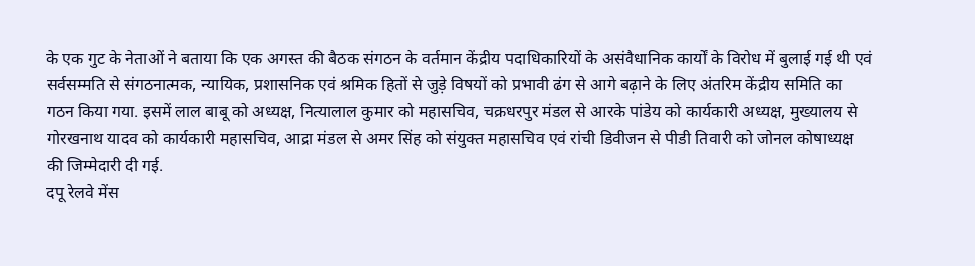के एक गुट के नेताओं ने बताया कि एक अगस्त की बैठक संगठन के वर्तमान केंद्रीय पदाधिकारियों के असंवैधानिक कार्यों के विरोध में बुलाई गई थी एवं सर्वसम्मति से संगठनात्मक, न्यायिक, प्रशासनिक एवं श्रमिक हितों से जुड़े विषयों को प्रभावी ढंग से आगे बढ़ाने के लिए अंतरिम केंद्रीय समिति का गठन किया गया. इसमें लाल बाबू को अध्यक्ष, नित्यालाल कुमार को महासचिव, चक्रधरपुर मंडल से आरके पांडेय को कार्यकारी अध्यक्ष, मुख्यालय से गोरखनाथ यादव को कार्यकारी महासचिव, आद्रा मंडल से अमर सिंह को संयुक्त महासचिव एवं रांची डिवीजन से पीडी तिवारी को जोनल कोषाध्यक्ष की जिम्मेदारी दी गई.
दपू रेलवे मेंस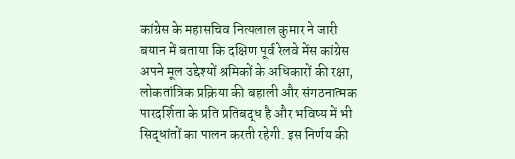कांग्रेस के महासचिव नित्यलाल कुमार ने जारी बयान में बताया कि दक्षिण पूर्व रेलवे मेंस कांग्रेस अपने मूल उद्देश्यों श्रमिकों के अधिकारों की रक्षा, लोकतांत्रिक प्रक्रिया की बहाली और संगठनात्मक पारदर्शिता के प्रति प्रतिबद्ध है और भविष्य में भी सिद्धांतों का पालन करती रहेगी. इस निर्णय की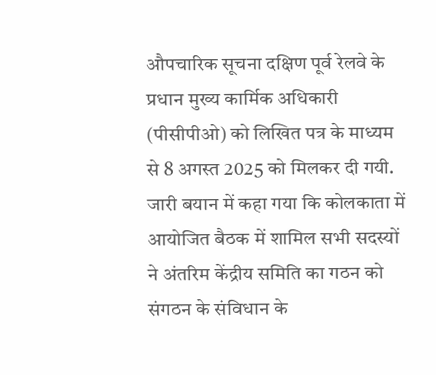औपचारिक सूचना दक्षिण पूर्व रेलवे के प्रधान मुख्य कार्मिक अधिकारी (पीसीपीओ) को लिखित पत्र के माध्यम से 8 अगस्त 2025 को मिलकर दी गयी.
जारी बयान में कहा गया कि कोलकाता में आयोजित बैठक में शामिल सभी सदस्यों ने अंतरिम केंद्रीय समिति का गठन को संगठन के संविधान के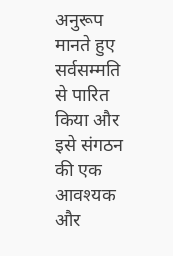अनुरूप मानते हुए सर्वसम्मति से पारित किया और इसे संगठन की एक आवश्यक और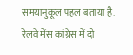समयानुकूल पहल बताया है. रेलवे मेंस कांग्रेस में दो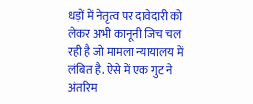धड़ों में नेतृत्व पर दावेदारी को लेकर अभी कानूनी जिच चल रही है जो मामला न्यायालय में लंबित है. ऐसे में एक गुट ने अंतरिम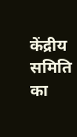केंद्रीय समिति का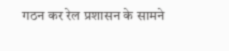गठन कर रेल प्रशासन के सामने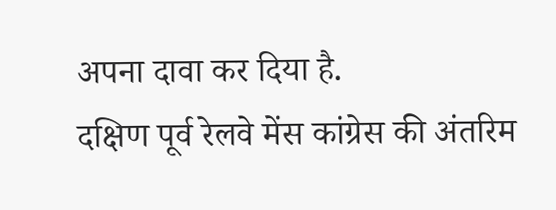अपना दावा कर दिया है.
दक्षिण पूर्व रेलवे मेंस कांग्रेस की अंतरिम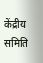केंद्रीय समिति